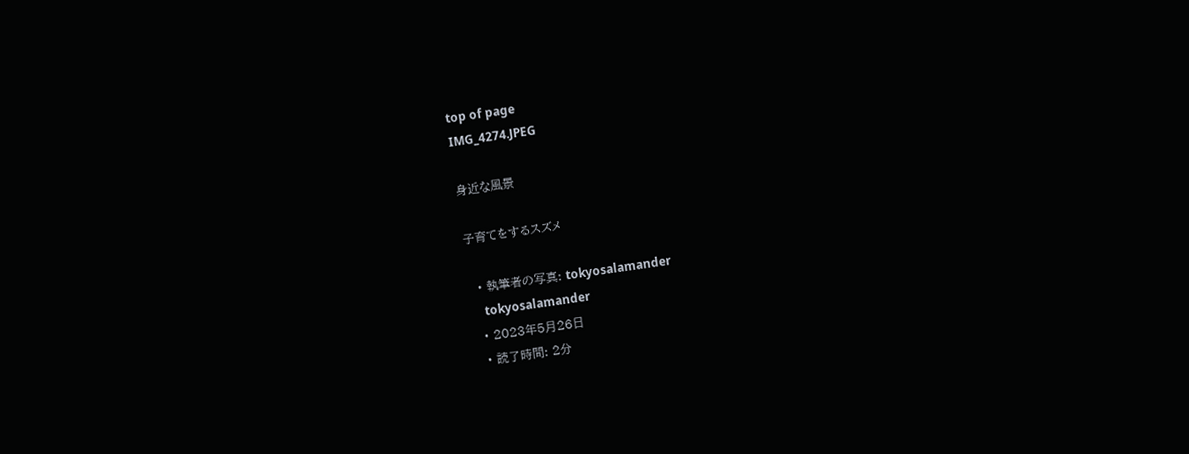top of page
IMG_4274.JPEG

身近な風景

子育てをするスズメ

  • 執筆者の写真: tokyosalamander
    tokyosalamander
  • 2023年5月26日
  • 読了時間: 2分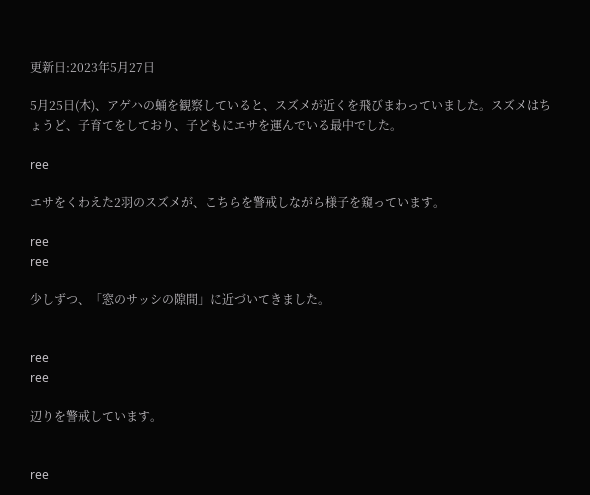更新日:2023年5月27日

5月25日(木)、アゲハの蛹を観察していると、スズメが近くを飛びまわっていました。スズメはちょうど、子育てをしており、子どもにエサを運んでいる最中でした。

ree

エサをくわえた2羽のスズメが、こちらを警戒しながら様子を窺っています。

ree
ree

少しずつ、「窓のサッシの隙間」に近づいてきました。


ree
ree

辺りを警戒しています。


ree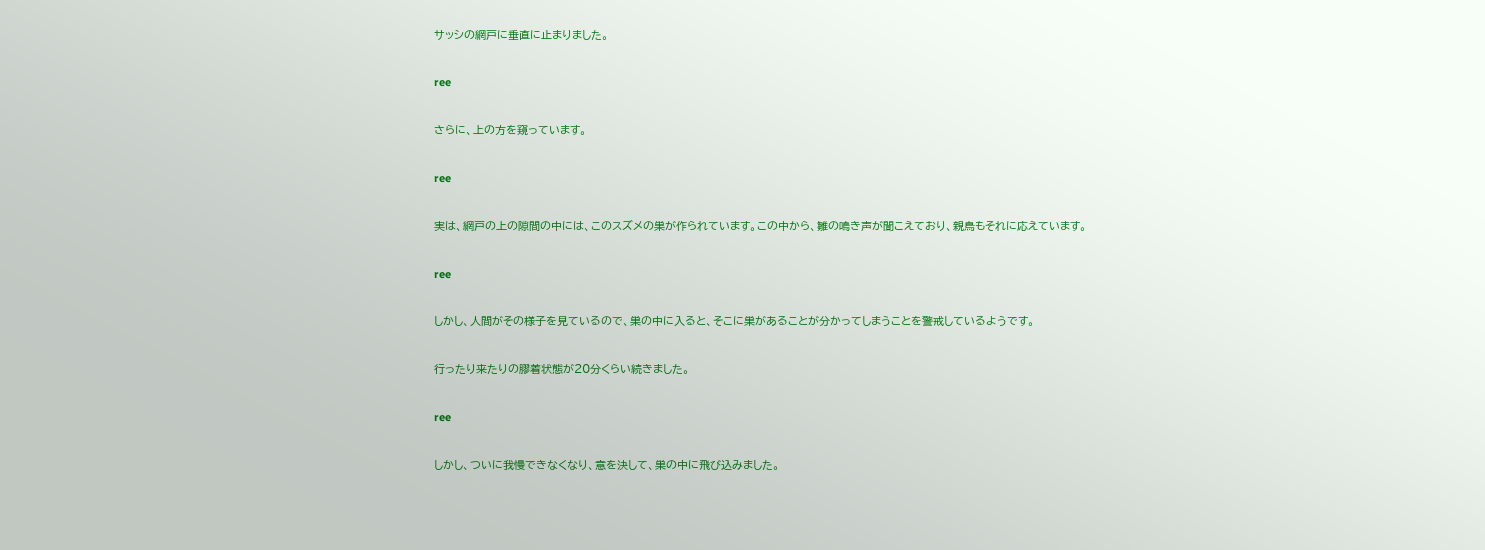サッシの網戸に垂直に止まりました。

ree

さらに、上の方を窺っています。

ree

実は、網戸の上の隙間の中には、このスズメの巣が作られています。この中から、雛の鳴き声が聞こえており、親鳥もそれに応えています。

ree

しかし、人間がその様子を見ているので、巣の中に入ると、そこに巣があることが分かってしまうことを警戒しているようです。

行ったり来たりの膠着状態が20分くらい続きました。

ree

しかし、ついに我慢できなくなり、意を決して、巣の中に飛び込みました。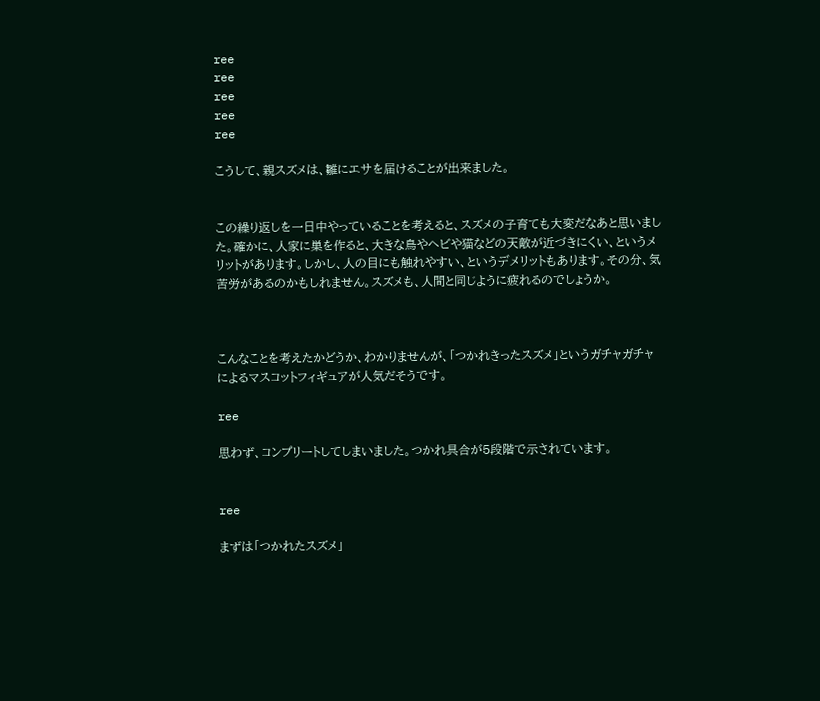ree
ree
ree
ree
ree

こうして、親スズメは、雛にエサを届けることが出来ました。


この繰り返しを一日中やっていることを考えると、スズメの子育ても大変だなあと思いました。確かに、人家に巣を作ると、大きな鳥やヘビや猫などの天敵が近づきにくい、というメリットがあります。しかし、人の目にも触れやすい、というデメリットもあります。その分、気苦労があるのかもしれません。スズメも、人間と同じように疲れるのでしょうか。



こんなことを考えたかどうか、わかりませんが、「つかれきったスズメ」というガチャガチャによるマスコットフィギュアが人気だそうです。

ree

思わず、コンプリートしてしまいました。つかれ具合が5段階で示されています。


ree

まずは「つかれたスズメ」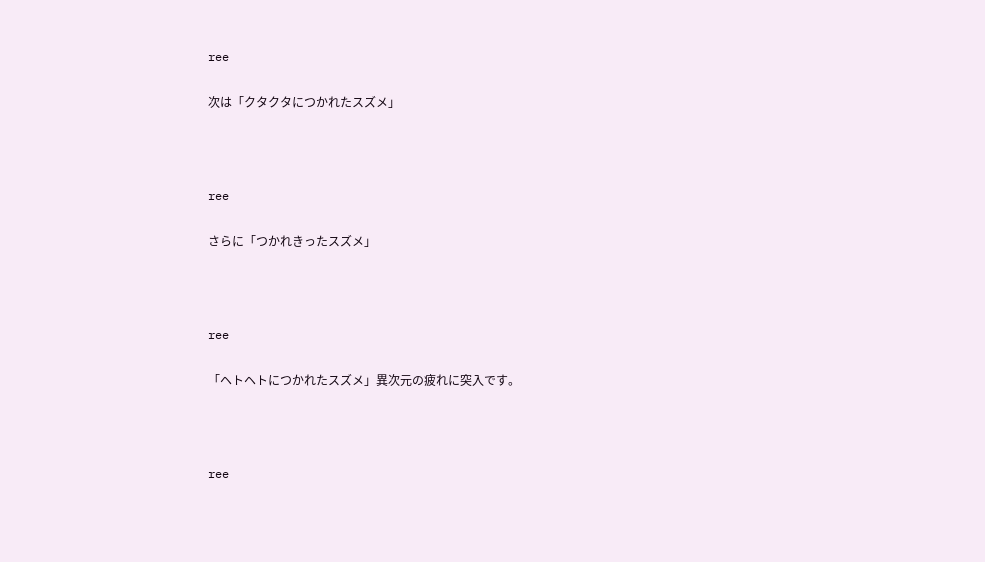ree

次は「クタクタにつかれたスズメ」



ree

さらに「つかれきったスズメ」



ree

「ヘトヘトにつかれたスズメ」異次元の疲れに突入です。



ree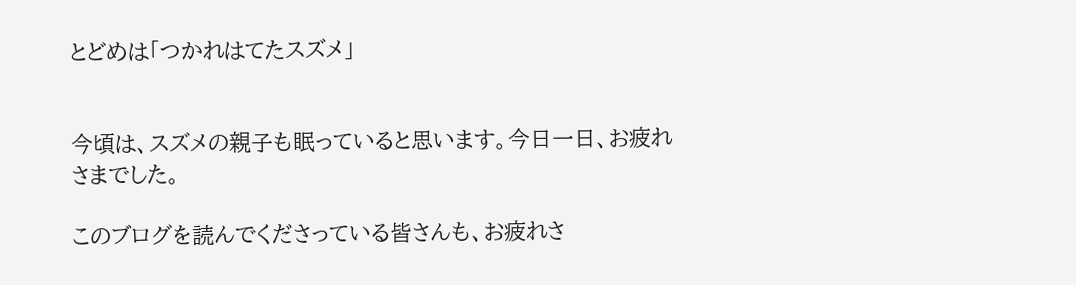とどめは「つかれはてたスズメ」


今頃は、スズメの親子も眠っていると思います。今日一日、お疲れさまでした。

このブログを読んでくださっている皆さんも、お疲れさ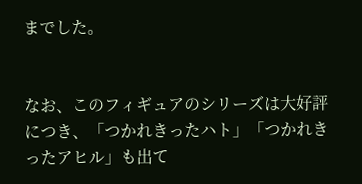までした。


なお、このフィギュアのシリーズは大好評につき、「つかれきったハト」「つかれきったアヒル」も出て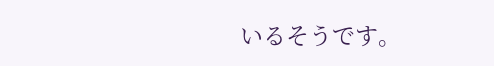いるそうです。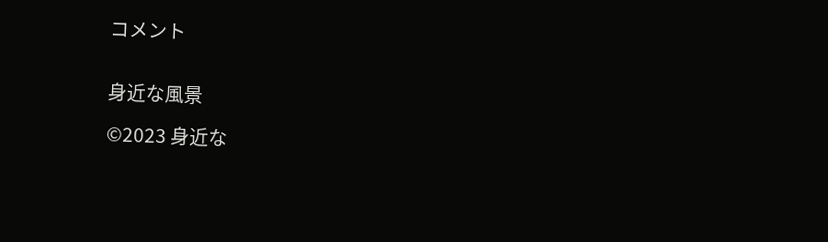コメント


身近な風景

©2023 身近な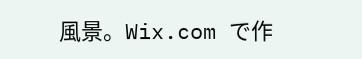風景。Wix.com で作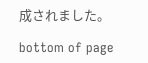成されました。

bottom of page